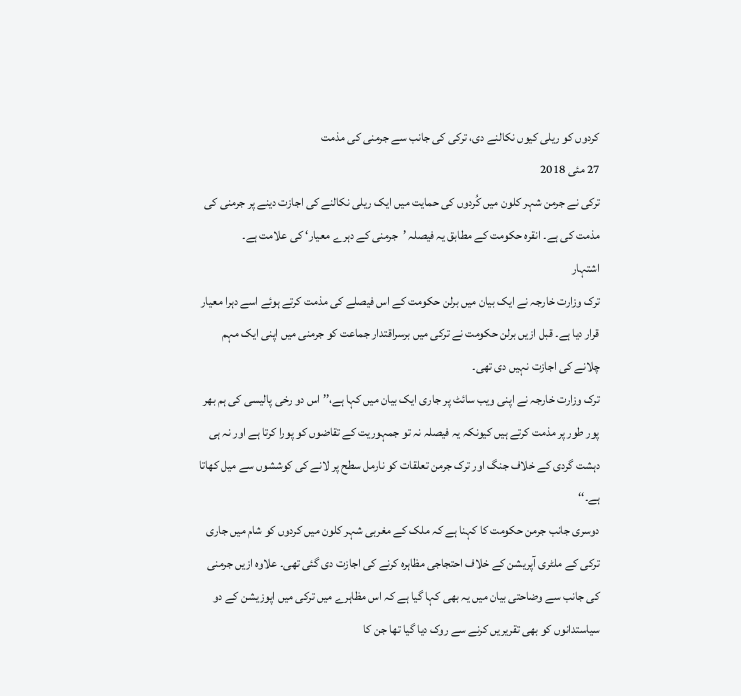کردوں کو ریلی کیوں نکالنے دی، ترکی کی جانب سے جرمنی کی مذمت
27 مئی 2018
ترکی نے جرمن شہر کلون میں کُردوں کی حمایت میں ایک ریلی نکالنے کی اجازت دینے پر جرمنی کی مذمت کی ہے۔ انقرہ حکومت کے مطابق یہ فیصلہ ’جرمنی کے دہرے معیار‘ کی علامت ہے۔
اشتہار
ترک وزارت خارجہ نے ایک بیان میں برلن حکومت کے اس فیصلے کی مذمت کرتے ہوئے اسے دہرا معیار قرار دیا ہے۔ قبل ازیں برلن حکومت نے ترکی میں برسراقتدار جماعت کو جرمنی میں اپنی ایک مہم چلانے کی اجازت نہیں دی تھی۔
ترک وزارت خارجہ نے اپنی ویب سائٹ پر جاری ایک بیان میں کہا ہے،’’ اس دو رخی پالیسی کی ہم بھر پور طور پر مذمت کرتے ہیں کیونکہ یہ فیصلہ نہ تو جمہوریت کے تقاضوں کو پورا کرتا ہے اور نہ ہی دہشت گردی کے خلاف جنگ اور ترک جرمن تعلقات کو نارمل سطح پر لانے کی کوششوں سے میل کھاتا ہے۔‘‘
دوسری جانب جرمن حکومت کا کہنا ہے کہ ملک کے مغربی شہر کلون میں کردوں کو شام میں جاری ترکی کے ملٹری آپریشن کے خلاف احتجاجی مظاہرہ کرنے کی اجازت دی گئی تھی۔ علاوہ ازیں جرمنی کی جانب سے وضاحتی بیان میں یہ بھی کہا گیا ہے کہ اس مظاہرے میں ترکی میں اپوزیشن کے دو سیاستدانوں کو بھی تقریریں کرنے سے روک دیا گیا تھا جن کا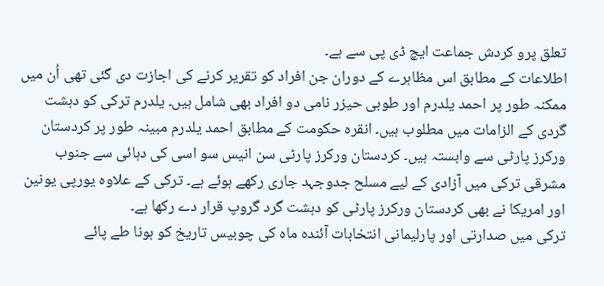تعلق پرو کردش جماعت ایچ ڈی پی سے ہے۔
اطلاعات کے مطابق اس مظاہرے کے دوران جن افراد کو تقریر کرنے کی اجازت دی گئی تھی اُن میں ممکنہ طور پر احمد یلدرم اور طوبی حیزر نامی دو افراد بھی شامل ہیں۔ یلدرم ترکی کو دہشت گردی کے الزامات میں مطلوب ہیں۔ انقرہ حکومت کے مطابق احمد یلدرم مبینہ طور پر کردستان ورکرز پارٹی سے وابستہ ہیں۔ کردستان ورکرز پارٹی سن انیس سو اسی کی دہائی سے جنوب مشرقی ترکی میں آزادی کے لیے مسلح جدوجہد جاری رکھے ہوئے ہے۔ ترکی کے علاوہ یورپی یونین اور امریکا نے بھی کردستان ورکرز پارٹی کو دہشت گرد گروپ قرار دے رکھا ہے۔
ترکی میں صدارتی اور پارلیمانی انتخابات آئندہ ماہ کی چوبیس تاریخ کو ہونا طے پائے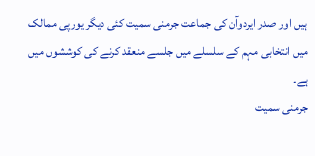ہیں اور صدر ایردوآن کی جماعت جرمنی سمیت کئی دیگر یورپی ممالک میں انتخابی مہم کے سلسلے میں جلسے منعقد کرنے کی کوششوں میں ہے۔
جرمنی سمیت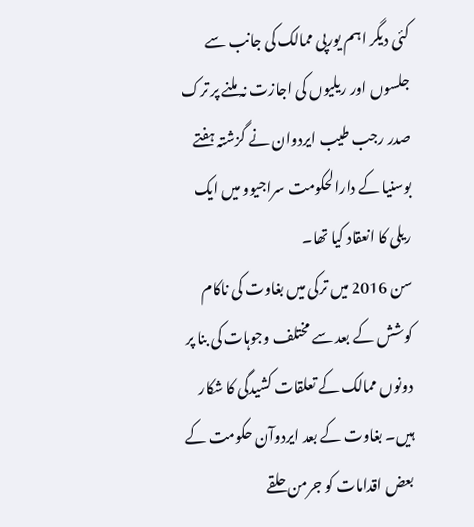کئی دیگر اہم یورپی ممالک کی جانب سے جلسوں اور ریلیوں کی اجازت نہ ملنے پر ترک صدر رجب طیب ایردوان نے گزشتہ ہفتے بوسنیا کے دارالحکومت سراجیوو میں ایک ریلی کا انعقاد کیا تھا۔
سن 2016 میں ترکی میں بغاوت کی ناکام کوشش کے بعد سے مختلف وجوہات کی بنا پر دونوں ممالک کے تعلقات کشیدگی کا شکار ہیں۔ بغاوت کے بعد ایردوآن حکومت کے بعض اقدامات کو جرمن حلقے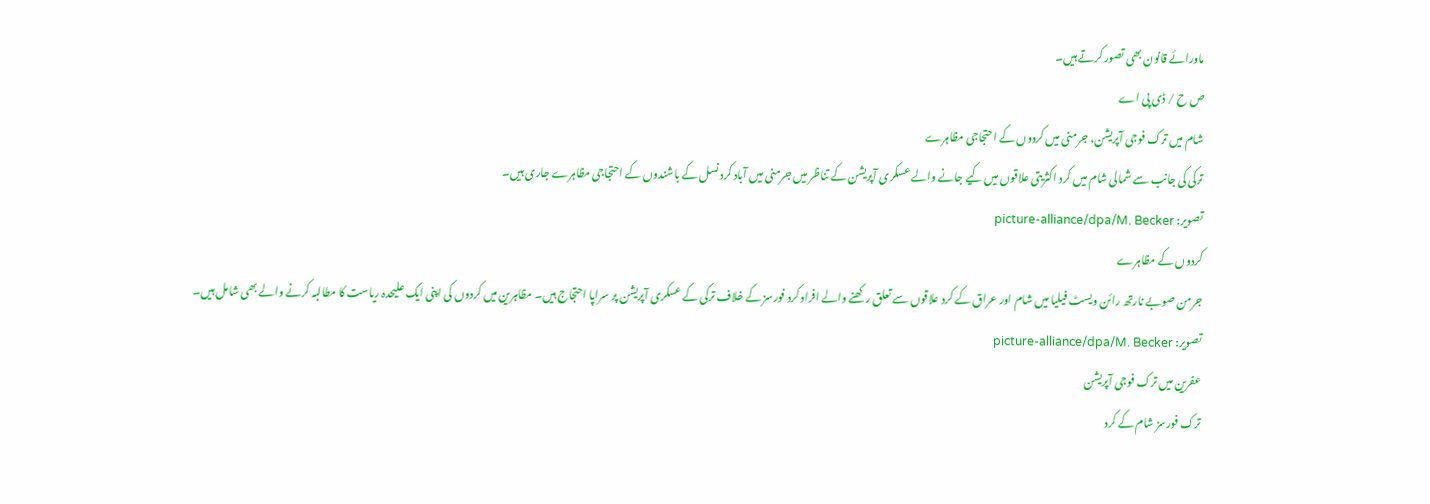ماورائے قانون بھی تصور کرتے ہیں۔
ص ح / ڈی پی اے
شام میں ترک فوجی آپریشن، جرمنی میں کردوں کے احتجاجی مظاہرے
ترکی کی جانب سے شمالی شام میں کرد اکثریتی علاقوں میں کیے جانے والے عسکری آپریشن کے تناظر میں جرمنی میں آباد کرد نسل کے باشندوں کے احتجاجی مظاہرے جاری ہیں۔
تصویر: picture-alliance/dpa/M. Becker
کردوں کے مظاہرے
جرمن صوبے نارتھ رائن ویسٹ فیلیا میں شام اور عراق کے کرد علاقوں سے تعلق رکھنے والے افراد کرد فورسز کے خلاف ترکی کے عسکری آپریشن پر سراپا احتجاج ہیں۔ مظاہرین میں کردوں کی اپنی ایک علیحدہ ریاست کا مطالبہ کرنے والے بھی شامل ہیں۔
تصویر: picture-alliance/dpa/M. Becker
عفرین میں ترک فوجی آپریشن
ترک فورسز شام کے کرد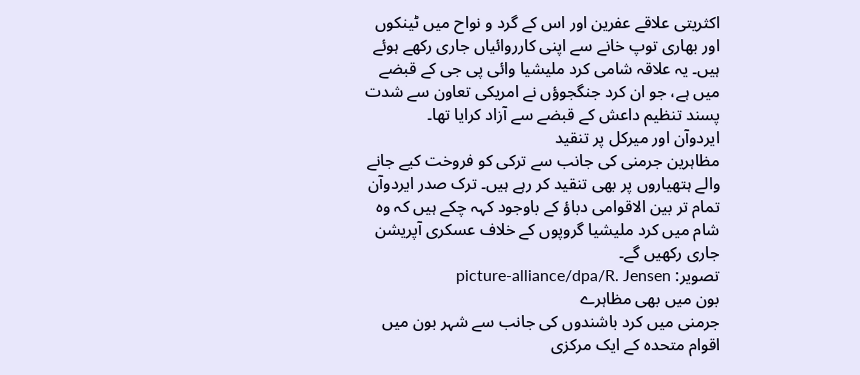اکثریتی علاقے عفرین اور اس کے گرد و نواح میں ٹینکوں اور بھاری توپ خانے سے اپنی کارروائیاں جاری رکھے ہوئے ہیں۔ یہ علاقہ شامی کرد ملیشیا وائی پی جی کے قبضے میں ہے، جو ان کرد جنگجوؤں نے امریکی تعاون سے شدت پسند تنظیم داعش کے قبضے سے آزاد کرایا تھا۔
ایردوآن اور میرکل پر تنقید
مظاہرین جرمنی کی جانب سے ترکی کو فروخت کیے جانے والے ہتھیاروں پر بھی تنقید کر رہے ہیں۔ ترک صدر ایردوآن تمام تر بین الاقوامی دباؤ کے باوجود کہہ چکے ہیں کہ وہ شام میں کرد ملیشیا گروپوں کے خلاف عسکری آپریشن جاری رکھیں گے۔
تصویر: picture-alliance/dpa/R. Jensen
بون میں بھی مظاہرے
جرمنی میں کرد باشندوں کی جانب سے شہر بون میں اقوام متحدہ کے ایک مرکزی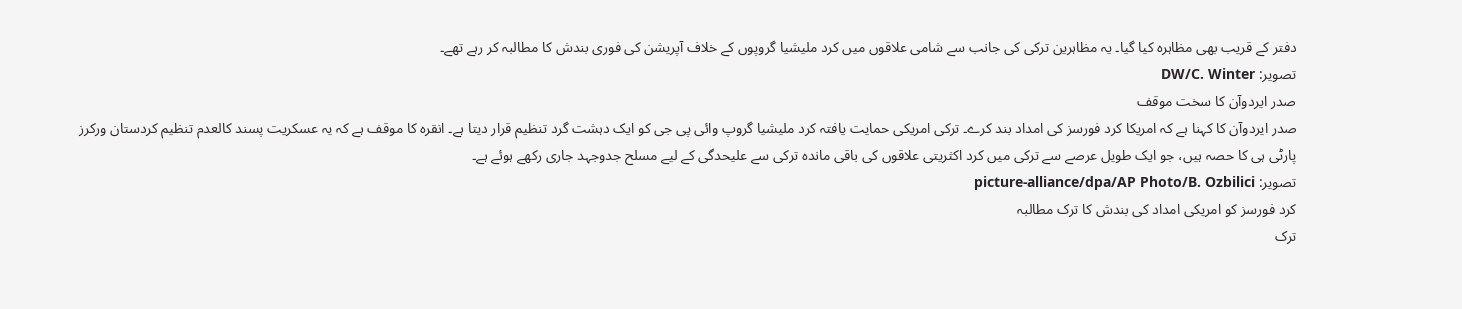دفتر کے قریب بھی مظاہرہ کیا گیا۔ یہ مظاہرین ترکی کی جانب سے شامی علاقوں میں کرد ملیشیا گروپوں کے خلاف آپریشن کی فوری بندش کا مطالبہ کر رہے تھے۔
تصویر: DW/C. Winter
صدر ایردوآن کا سخت موقف
صدر ایردوآن کا کہنا ہے کہ امریکا کرد فورسز کی امداد بند کرے۔ ترکی امریکی حمایت یافتہ کرد ملیشیا گروپ وائی پی جی کو ایک دہشت گرد تنظیم قرار دیتا ہے۔ انقرہ کا موقف ہے کہ یہ عسکریت پسند کالعدم تنظیم کردستان ورکرز پارٹی ہی کا حصہ ہیں، جو ایک طویل عرصے سے ترکی میں کرد اکثریتی علاقوں کی باقی ماندہ ترکی سے علیحدگی کے لیے مسلح جدوجہد جاری رکھے ہوئے ہے۔
تصویر: picture-alliance/dpa/AP Photo/B. Ozbilici
کرد فورسز کو امریکی امداد کی بندش کا ترک مطالبہ
ترک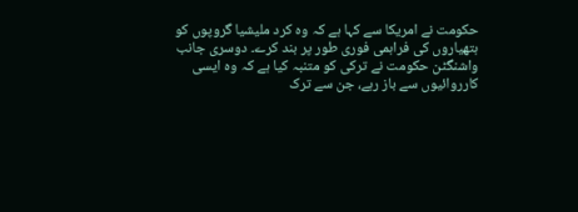حکومت نے امریکا سے کہا ہے کہ وہ کرد ملیشیا گروپوں کو ہتھیاروں کی فراہمی فوری طور پر بند کرے۔ دوسری جانب واشنگٹن حکومت نے ترکی کو متنبہ کیا ہے کہ وہ ایسی کارروائیوں سے باز رہے، جن سے ترک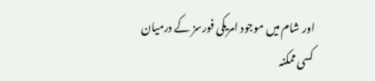اور شام میں موجود امریکی فورسز کے درمیان کسی ممکنہ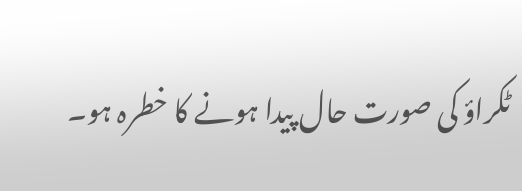ٹکراؤ کی صورت حال پیدا ہونے کا خطرہ ہو۔